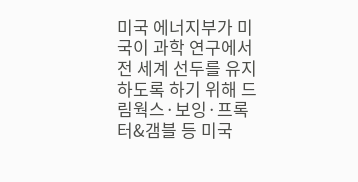미국 에너지부가 미국이 과학 연구에서 전 세계 선두를 유지하도록 하기 위해 드림웍스·보잉·프록터&갬블 등 미국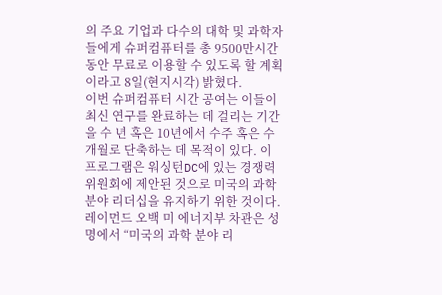의 주요 기업과 다수의 대학 및 과학자들에게 슈퍼컴퓨터를 총 9500만시간 동안 무료로 이용할 수 있도록 할 계획이라고 8일(현지시각) 밝혔다.
이번 슈퍼컴퓨터 시간 공여는 이들이 최신 연구를 완료하는 데 걸리는 기간을 수 년 혹은 10년에서 수주 혹은 수개월로 단축하는 데 목적이 있다. 이 프로그램은 워싱턴DC에 있는 경쟁력위원회에 제안된 것으로 미국의 과학 분야 리더십을 유지하기 위한 것이다.
레이먼드 오백 미 에너지부 차관은 성명에서 “미국의 과학 분야 리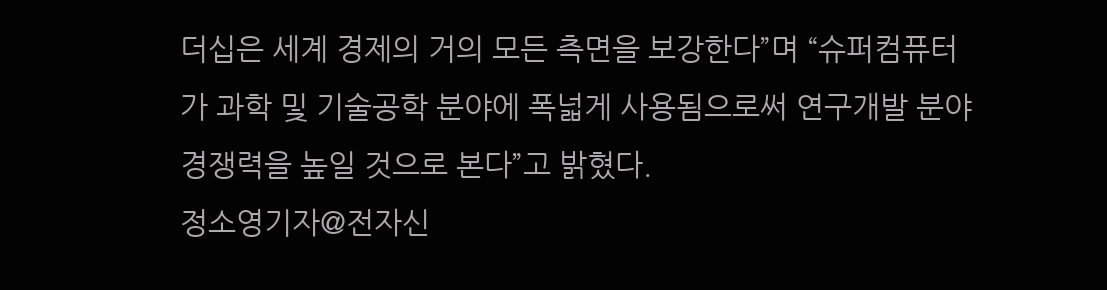더십은 세계 경제의 거의 모든 측면을 보강한다”며 “슈퍼컴퓨터가 과학 및 기술공학 분야에 폭넓게 사용됨으로써 연구개발 분야 경쟁력을 높일 것으로 본다”고 밝혔다.
정소영기자@전자신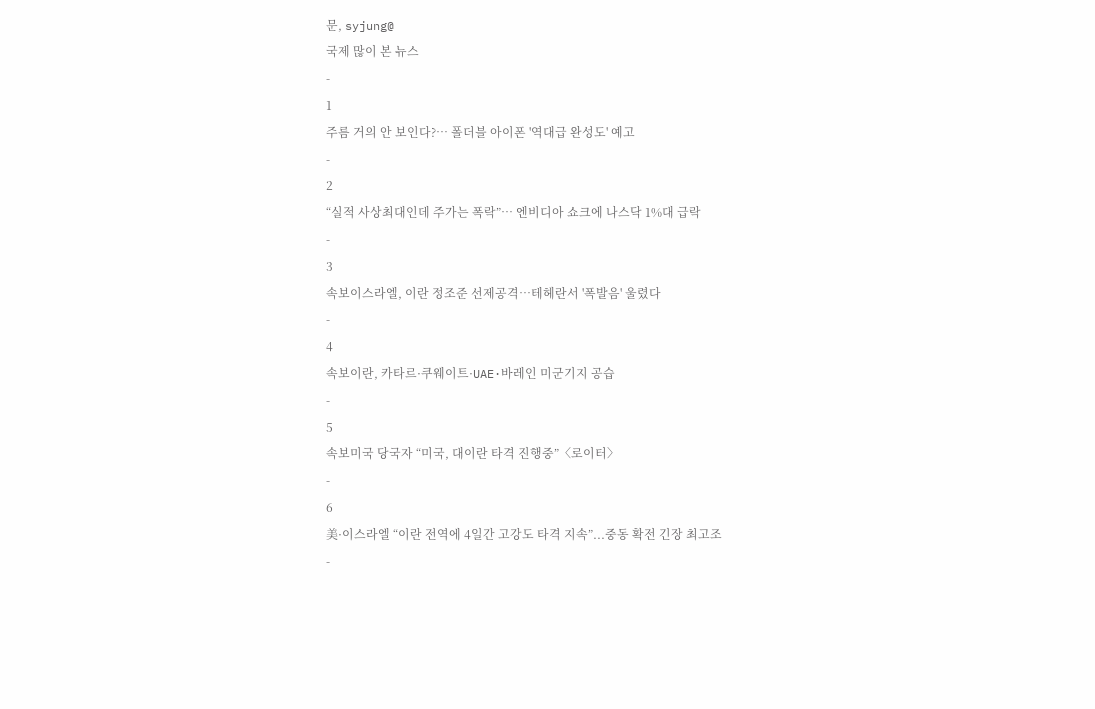문, syjung@
국제 많이 본 뉴스
-
1
주름 거의 안 보인다?… 폴더블 아이폰 '역대급 완성도' 예고
-
2
“실적 사상최대인데 주가는 폭락”… 엔비디아 쇼크에 나스닥 1%대 급락
-
3
속보이스라엘, 이란 정조준 선제공격…테헤란서 '폭발음' 울렸다
-
4
속보이란, 카타르·쿠웨이트·UAE·바레인 미군기지 공습
-
5
속보미국 당국자 “미국, 대이란 타격 진행중”〈로이터〉
-
6
美·이스라엘 “이란 전역에 4일간 고강도 타격 지속”...중동 확전 긴장 최고조
-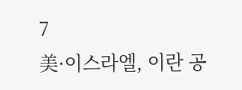7
美·이스라엘, 이란 공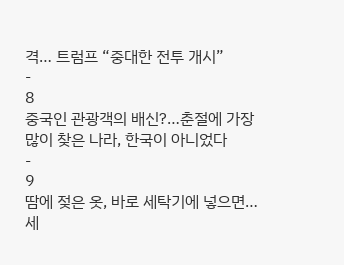격… 트럼프 “중대한 전투 개시”
-
8
중국인 관광객의 배신?…춘절에 가장 많이 찾은 나라, 한국이 아니었다
-
9
땀에 젖은 옷, 바로 세탁기에 넣으면…세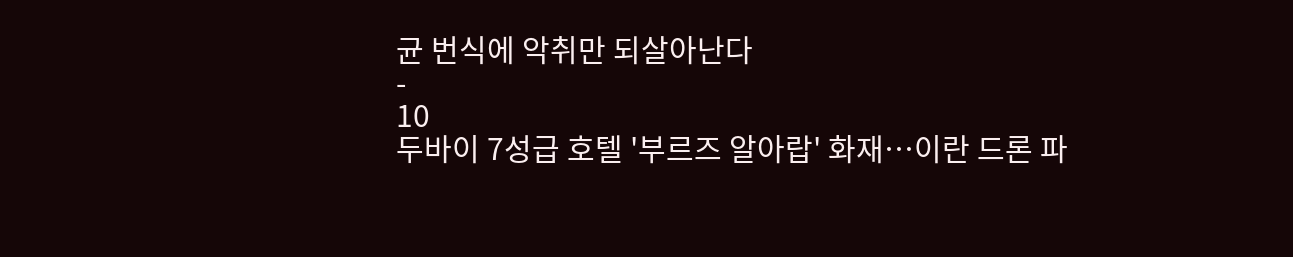균 번식에 악취만 되살아난다
-
10
두바이 7성급 호텔 '부르즈 알아랍' 화재…이란 드론 파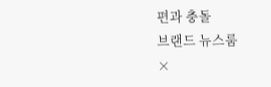편과 충돌
브랜드 뉴스룸
×